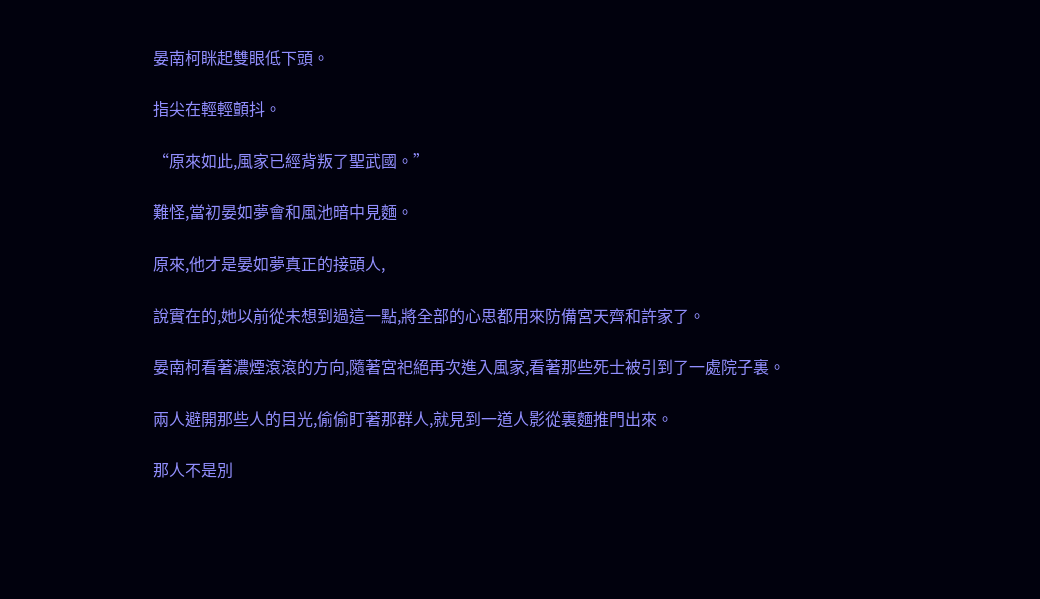晏南柯眯起雙眼低下頭。

指尖在輕輕顫抖。

“原來如此,風家已經背叛了聖武國。”

難怪,當初晏如夢會和風池暗中見麵。

原來,他才是晏如夢真正的接頭人,

說實在的,她以前從未想到過這一點,將全部的心思都用來防備宮天齊和許家了。

晏南柯看著濃煙滾滾的方向,隨著宮祀絕再次進入風家,看著那些死士被引到了一處院子裏。

兩人避開那些人的目光,偷偷盯著那群人,就見到一道人影從裏麵推門出來。

那人不是別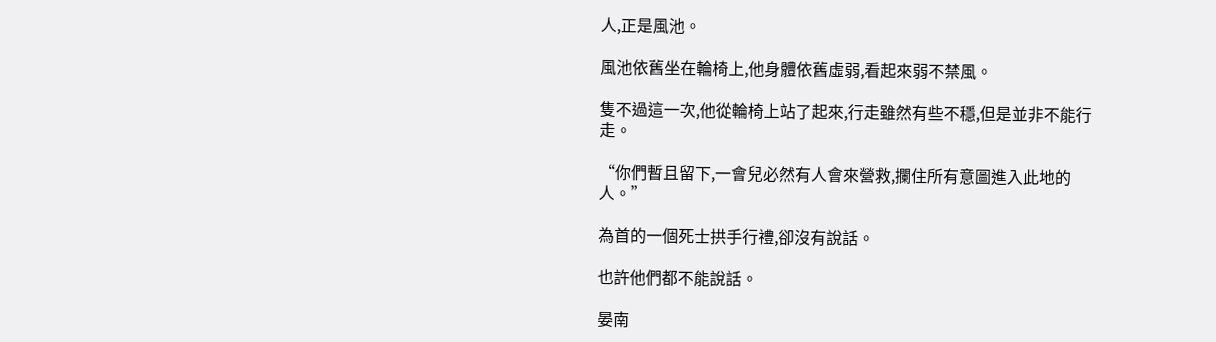人,正是風池。

風池依舊坐在輪椅上,他身體依舊虛弱,看起來弱不禁風。

隻不過這一次,他從輪椅上站了起來,行走雖然有些不穩,但是並非不能行走。

“你們暫且留下,一會兒必然有人會來營救,攔住所有意圖進入此地的人。”

為首的一個死士拱手行禮,卻沒有說話。

也許他們都不能說話。

晏南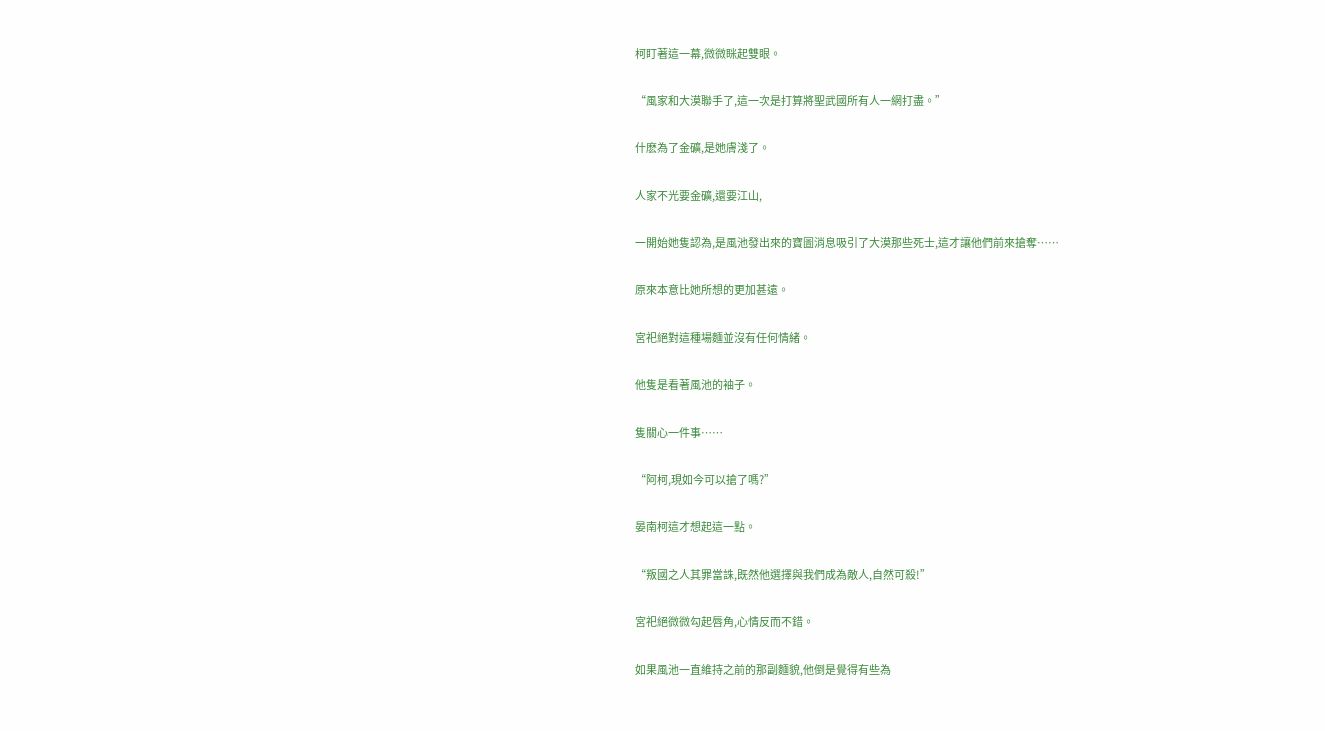柯盯著這一幕,微微眯起雙眼。

“風家和大漠聯手了,這一次是打算將聖武國所有人一網打盡。”

什麽為了金礦,是她膚淺了。

人家不光要金礦,還要江山,

一開始她隻認為,是風池發出來的寶圖消息吸引了大漠那些死士,這才讓他們前來搶奪……

原來本意比她所想的更加甚遠。

宮祀絕對這種場麵並沒有任何情緒。

他隻是看著風池的袖子。

隻關心一件事……

“阿柯,現如今可以搶了嗎?”

晏南柯這才想起這一點。

“叛國之人其罪當誅,既然他選擇與我們成為敵人,自然可殺!”

宮祀絕微微勾起唇角,心情反而不錯。

如果風池一直維持之前的那副麵貌,他倒是覺得有些為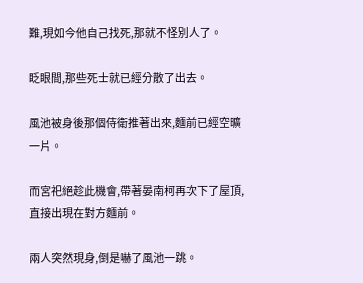難,現如今他自己找死,那就不怪別人了。

眨眼間,那些死士就已經分散了出去。

風池被身後那個侍衛推著出來,麵前已經空曠一片。

而宮祀絕趁此機會,帶著晏南柯再次下了屋頂,直接出現在對方麵前。

兩人突然現身,倒是嚇了風池一跳。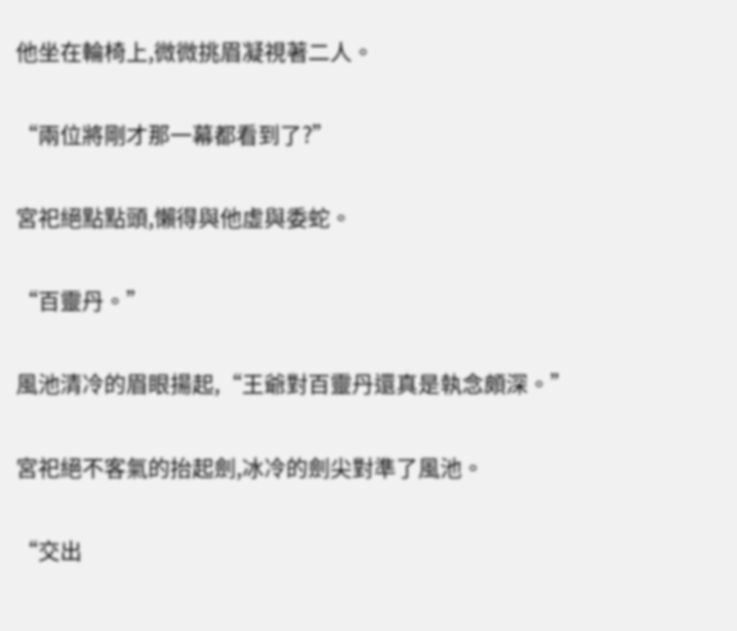他坐在輪椅上,微微挑眉凝視著二人。

“兩位將剛才那一幕都看到了?”

宮祀絕點點頭,懶得與他虛與委蛇。

“百靈丹。”

風池清冷的眉眼揚起,“王爺對百靈丹還真是執念頗深。”

宮祀絕不客氣的抬起劍,冰冷的劍尖對準了風池。

“交出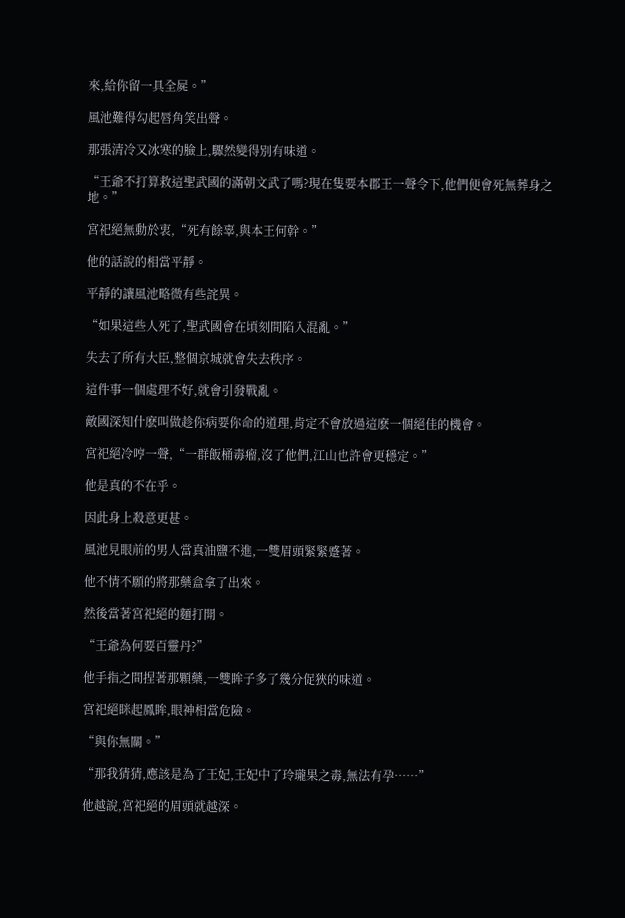來,給你留一具全屍。”

風池難得勾起唇角笑出聲。

那張清冷又冰寒的臉上,驟然變得別有味道。

“王爺不打算救這聖武國的滿朝文武了嗎?現在隻要本郡王一聲令下,他們便會死無葬身之地。”

宮祀絕無動於衷,“死有餘辜,與本王何幹。”

他的話說的相當平靜。

平靜的讓風池略微有些詫異。

“如果這些人死了,聖武國會在頃刻間陷入混亂。”

失去了所有大臣,整個京城就會失去秩序。

這件事一個處理不好,就會引發戰亂。

敵國深知什麽叫做趁你病要你命的道理,肯定不會放過這麽一個絕佳的機會。

宮祀絕冷哼一聲,“一群飯桶毒瘤,沒了他們,江山也許會更穩定。”

他是真的不在乎。

因此身上殺意更甚。

風池見眼前的男人當真油鹽不進,一雙眉頭緊緊蹙著。

他不情不願的將那藥盒拿了出來。

然後當著宮祀絕的麵打開。

“王爺為何要百靈丹?”

他手指之間捏著那顆藥,一雙眸子多了幾分促狹的味道。

宮祀絕眯起鳳眸,眼神相當危險。

“與你無關。”

“那我猜猜,應該是為了王妃,王妃中了玲瓏果之毒,無法有孕……”

他越說,宮祀絕的眉頭就越深。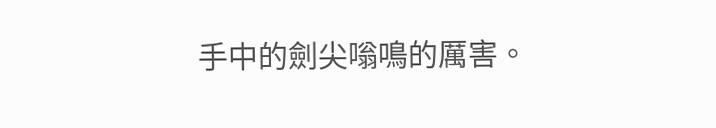手中的劍尖嗡鳴的厲害。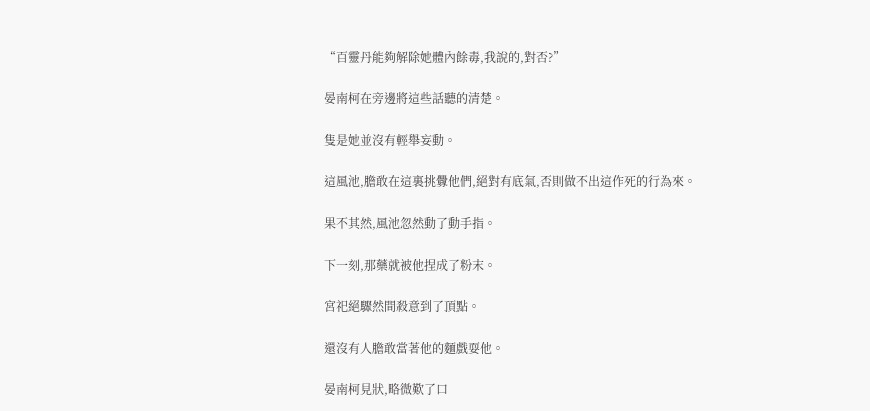“百靈丹能夠解除她體內餘毒,我說的,對否?”

晏南柯在旁邊將這些話聽的清楚。

隻是她並沒有輕舉妄動。

這風池,膽敢在這裏挑釁他們,絕對有底氣,否則做不出這作死的行為來。

果不其然,風池忽然動了動手指。

下一刻,那藥就被他捏成了粉末。

宮祀絕驟然間殺意到了頂點。

還沒有人膽敢當著他的麵戲耍他。

晏南柯見狀,略微歎了口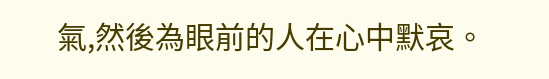氣,然後為眼前的人在心中默哀。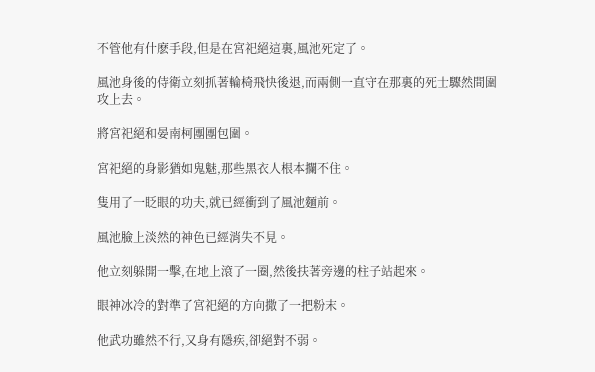不管他有什麽手段,但是在宮祀絕這裏,風池死定了。

風池身後的侍衛立刻抓著輪椅飛快後退,而兩側一直守在那裏的死士驟然間圍攻上去。

將宮祀絕和晏南柯團團包圍。

宮祀絕的身影猶如鬼魅,那些黑衣人根本攔不住。

隻用了一眨眼的功夫,就已經衝到了風池麵前。

風池臉上淡然的神色已經消失不見。

他立刻躲開一擊,在地上滾了一圈,然後扶著旁邊的柱子站起來。

眼神冰冷的對準了宮祀絕的方向撒了一把粉末。

他武功雖然不行,又身有隱疾,卻絕對不弱。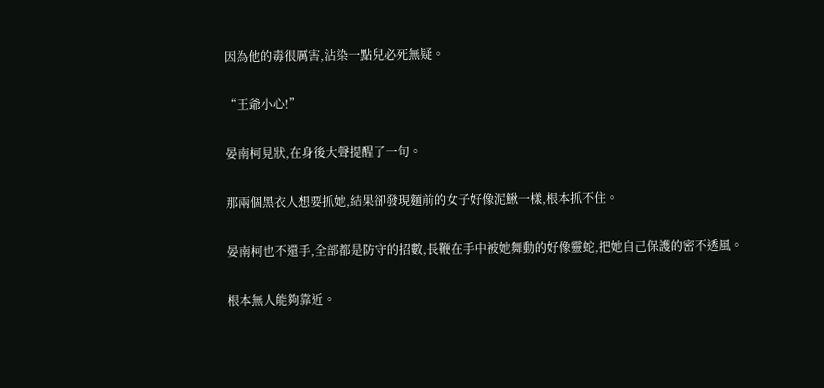因為他的毒很厲害,沾染一點兒必死無疑。

“王爺小心!”

晏南柯見狀,在身後大聲提醒了一句。

那兩個黑衣人想要抓她,結果卻發現麵前的女子好像泥鰍一樣,根本抓不住。

晏南柯也不還手,全部都是防守的招數,長鞭在手中被她舞動的好像靈蛇,把她自己保護的密不透風。

根本無人能夠靠近。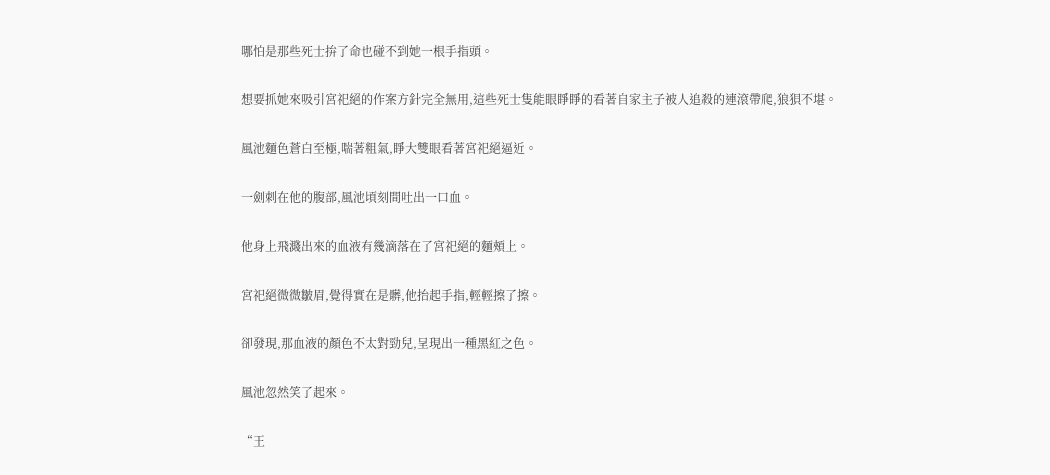哪怕是那些死士拚了命也碰不到她一根手指頭。

想要抓她來吸引宮祀絕的作案方針完全無用,這些死士隻能眼睜睜的看著自家主子被人追殺的連滾帶爬,狼狽不堪。

風池麵色蒼白至極,喘著粗氣,睜大雙眼看著宮祀絕逼近。

一劍刺在他的腹部,風池頃刻間吐出一口血。

他身上飛濺出來的血液有幾滴落在了宮祀絕的麵頰上。

宮祀絕微微皺眉,覺得實在是髒,他抬起手指,輕輕擦了擦。

卻發現,那血液的顏色不太對勁兒,呈現出一種黑紅之色。

風池忽然笑了起來。

“王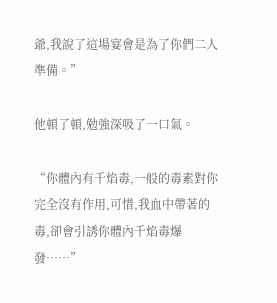爺,我說了這場宴會是為了你們二人準備。”

他頓了頓,勉強深吸了一口氣。

“你體內有千焰毒,一般的毒素對你完全沒有作用,可惜,我血中帶著的毒,卻會引誘你體內千焰毒爆發……”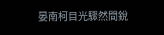晏南柯目光驟然間銳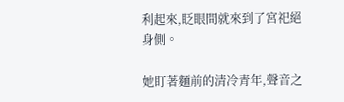利起來,眨眼間就來到了宮祀絕身側。

她盯著麵前的清冷青年,聲音之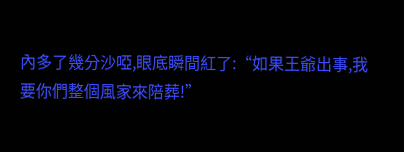內多了幾分沙啞,眼底瞬間紅了:“如果王爺出事,我要你們整個風家來陪葬!”